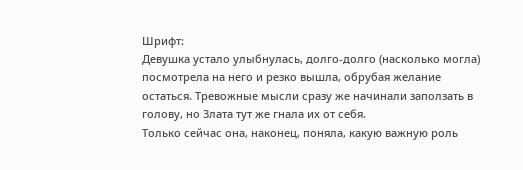Шрифт:
Девушка устало улыбнулась, долго-долго (насколько могла) посмотрела на него и резко вышла, обрубая желание остаться. Тревожные мысли сразу же начинали заползать в голову, но Злата тут же гнала их от себя.
Только сейчас она, наконец, поняла, какую важную роль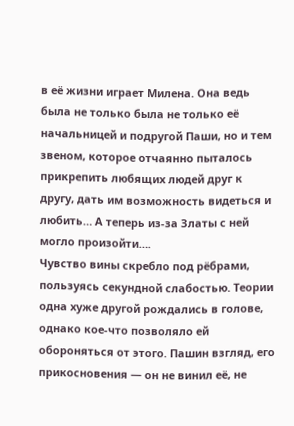в её жизни играет Милена. Она ведь была не только была не только её начальницей и подругой Паши, но и тем звеном, которое отчаянно пыталось прикрепить любящих людей друг к другу, дать им возможность видеться и любить… А теперь из-за Златы с ней могло произойти….
Чувство вины скребло под рёбрами, пользуясь секундной слабостью. Теории одна хуже другой рождались в голове, однако кое-что позволяло ей обороняться от этого. Пашин взгляд, его прикосновения — он не винил её, не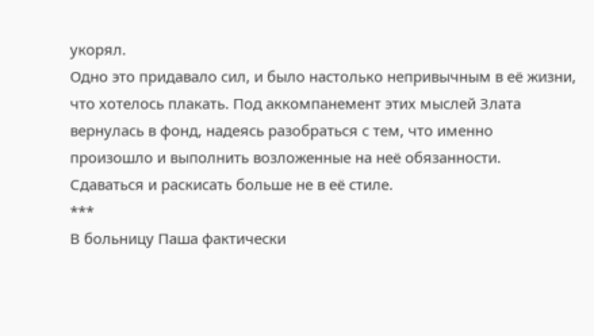укорял.
Одно это придавало сил, и было настолько непривычным в её жизни, что хотелось плакать. Под аккомпанемент этих мыслей Злата вернулась в фонд, надеясь разобраться с тем, что именно произошло и выполнить возложенные на неё обязанности. Сдаваться и раскисать больше не в её стиле.
***
В больницу Паша фактически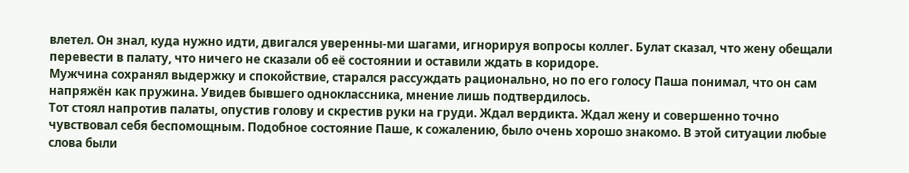влетел. Он знал, куда нужно идти, двигался уверенны-ми шагами, игнорируя вопросы коллег. Булат сказал, что жену обещали перевести в палату, что ничего не сказали об её состоянии и оставили ждать в коридоре.
Мужчина сохранял выдержку и спокойствие, старался рассуждать рационально, но по его голосу Паша понимал, что он сам напряжён как пружина. Увидев бывшего одноклассника, мнение лишь подтвердилось.
Тот стоял напротив палаты, опустив голову и скрестив руки на груди. Ждал вердикта. Ждал жену и совершенно точно чувствовал себя беспомощным. Подобное состояние Паше, к сожалению, было очень хорошо знакомо. В этой ситуации любые слова были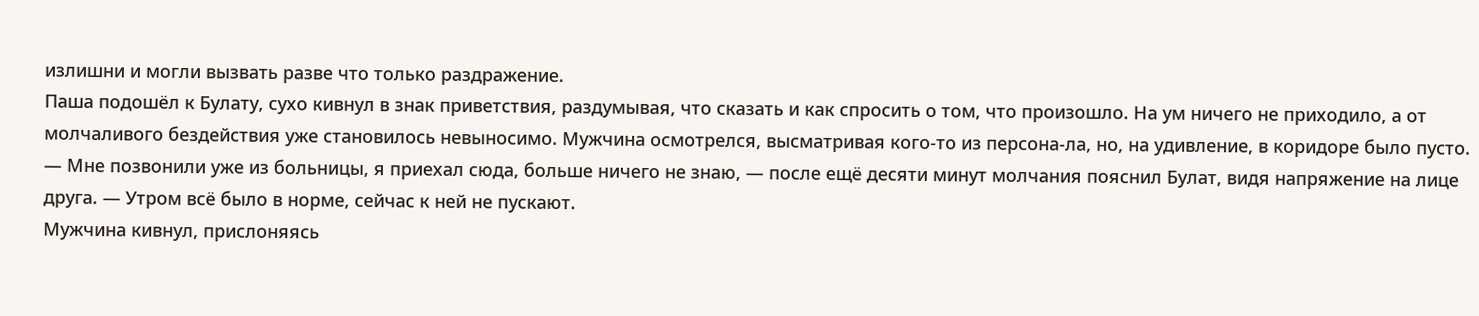излишни и могли вызвать разве что только раздражение.
Паша подошёл к Булату, сухо кивнул в знак приветствия, раздумывая, что сказать и как спросить о том, что произошло. На ум ничего не приходило, а от молчаливого бездействия уже становилось невыносимо. Мужчина осмотрелся, высматривая кого-то из персона-ла, но, на удивление, в коридоре было пусто.
— Мне позвонили уже из больницы, я приехал сюда, больше ничего не знаю, — после ещё десяти минут молчания пояснил Булат, видя напряжение на лице друга. — Утром всё было в норме, сейчас к ней не пускают.
Мужчина кивнул, прислоняясь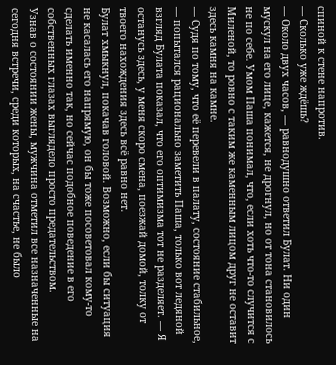спиной к стене напротив.
— Сколько уже ждёшь?
— Около двух часов, — равнодушно ответил Булат. Ни один мускул на его лице, кажется, не дрогнул, но от тона становилось не по себе. Умом Паша понимал, что, если хоть что-то случится с Миленой, то ровно с таким же каменным лицом друг не оставит здесь камня на камне.
— Судя по тому, что её перевели в палату, состояние стабильное, — попытался рационально заметить Паша, только вот ледяной взгляд Булата показал, что его оптимизма тот не разделяет. — Я останусь здесь, у меня скоро смена, поезжай домой, толку от твоего нахождения здесь всё равно нет.
Булат хмыкнул, покачав головой. Возможно, если бы ситуация не касалась его напрямую, он бы тоже посоветовал кому-то сделать именно так, но сейчас подобное поведение в его собственных глазах выглядело просто предательством.
Узнав о состоянии жены, мужчина отметил все назначенные на сегодня встречи, среди которых, на счастье, не было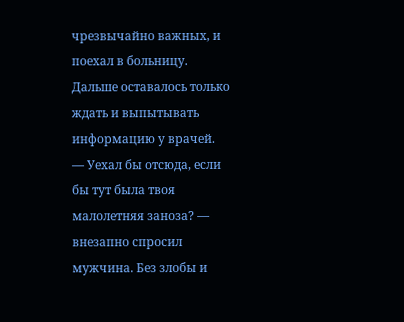чрезвычайно важных, и поехал в больницу. Дальше оставалось только ждать и выпытывать информацию у врачей.
— Уехал бы отсюда, если бы тут была твоя малолетняя заноза? — внезапно спросил мужчина. Без злобы и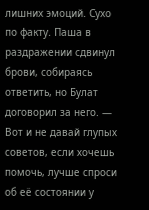лишних эмоций. Сухо по факту. Паша в раздражении сдвинул брови, собираясь ответить, но Булат договорил за него. — Вот и не давай глупых советов, если хочешь помочь, лучше спроси об её состоянии у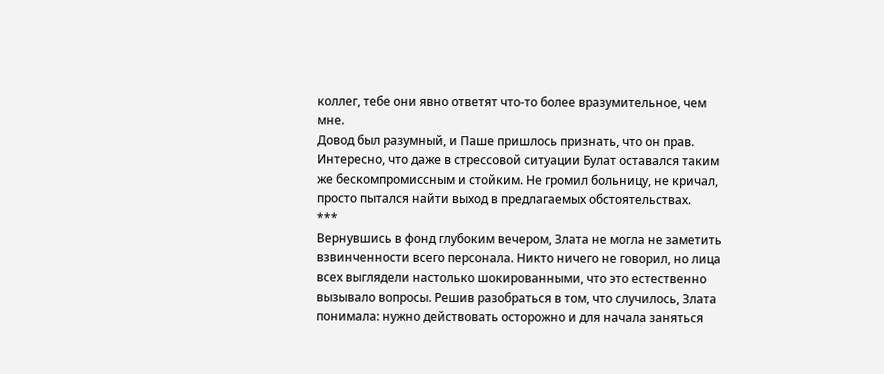коллег, тебе они явно ответят что-то более вразумительное, чем мне.
Довод был разумный, и Паше пришлось признать, что он прав. Интересно, что даже в стрессовой ситуации Булат оставался таким же бескомпромиссным и стойким. Не громил больницу, не кричал, просто пытался найти выход в предлагаемых обстоятельствах.
***
Вернувшись в фонд глубоким вечером, Злата не могла не заметить взвинченности всего персонала. Никто ничего не говорил, но лица всех выглядели настолько шокированными, что это естественно вызывало вопросы. Решив разобраться в том, что случилось, Злата понимала: нужно действовать осторожно и для начала заняться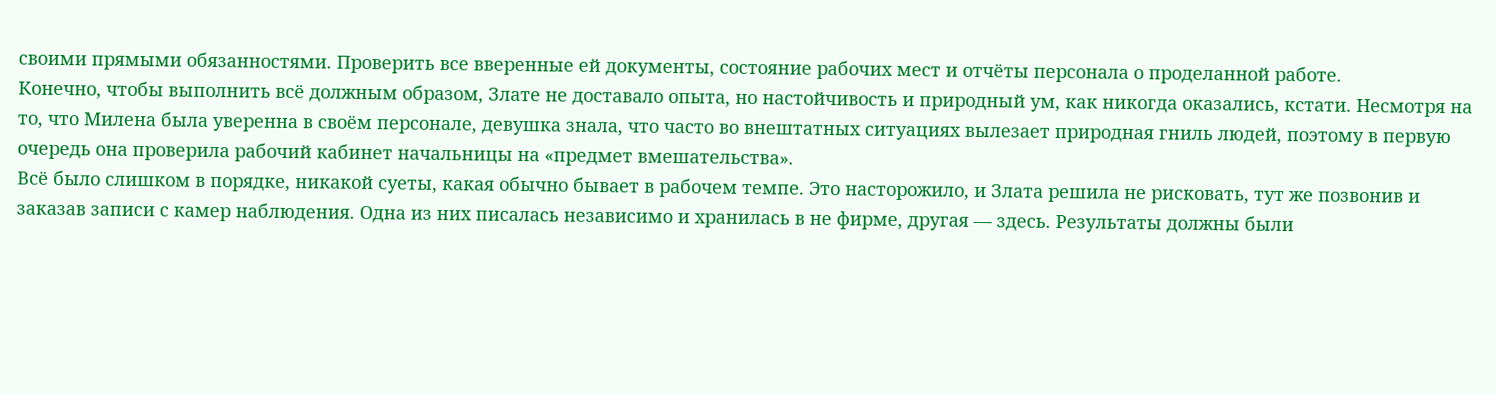своими прямыми обязанностями. Проверить все вверенные ей документы, состояние рабочих мест и отчёты персонала о проделанной работе.
Конечно, чтобы выполнить всё должным образом, Злате не доставало опыта, но настойчивость и природный ум, как никогда оказались, кстати. Несмотря на то, что Милена была уверенна в своём персонале, девушка знала, что часто во внештатных ситуациях вылезает природная гниль людей, поэтому в первую очередь она проверила рабочий кабинет начальницы на «предмет вмешательства».
Всё было слишком в порядке, никакой суеты, какая обычно бывает в рабочем темпе. Это насторожило, и Злата решила не рисковать, тут же позвонив и заказав записи с камер наблюдения. Одна из них писалась независимо и хранилась в не фирме, другая — здесь. Результаты должны были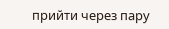прийти через пару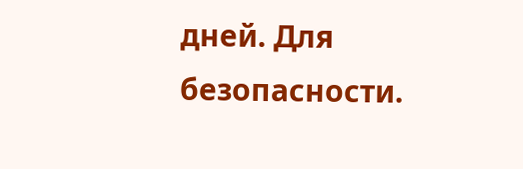дней. Для безопасности.